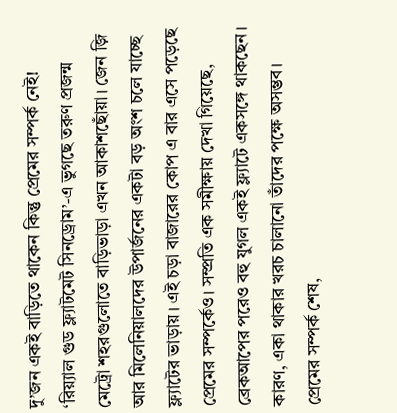দু’জন একই বাড়িতে থাকেন কিন্তু প্রেমের সম্পর্ক নেই! ‘রিয়্যাল গুড ফ্ল্যাটমেট সিনড্রোম’-এ ভুগছে তরুণ প্রজন্ম
মেট্রো শহরগুলোতে বাড়িভাড়া এখন আকাশছোঁয়া। জেন জ়ি আর মিলেনিয়ালদের উপার্জনের একটা বড় অংশ চলে যাচ্ছে ফ্ল্যাটের ভাড়ায়। এই চড়া বাজারের কোপ এ বার এসে পড়েছে প্রেমের সম্পর্কেও। সম্প্রতি এক সমীক্ষায় দেখা গিয়েছে, ব্রেকআপের পরেও বহু যুগল একই ফ্ল্যাটে একসঙ্গে থাকছেন। কারণ, একা থাকার খরচ চালানো তাঁদের পক্ষে অসম্ভব। প্রেমের সম্পর্ক শেষ,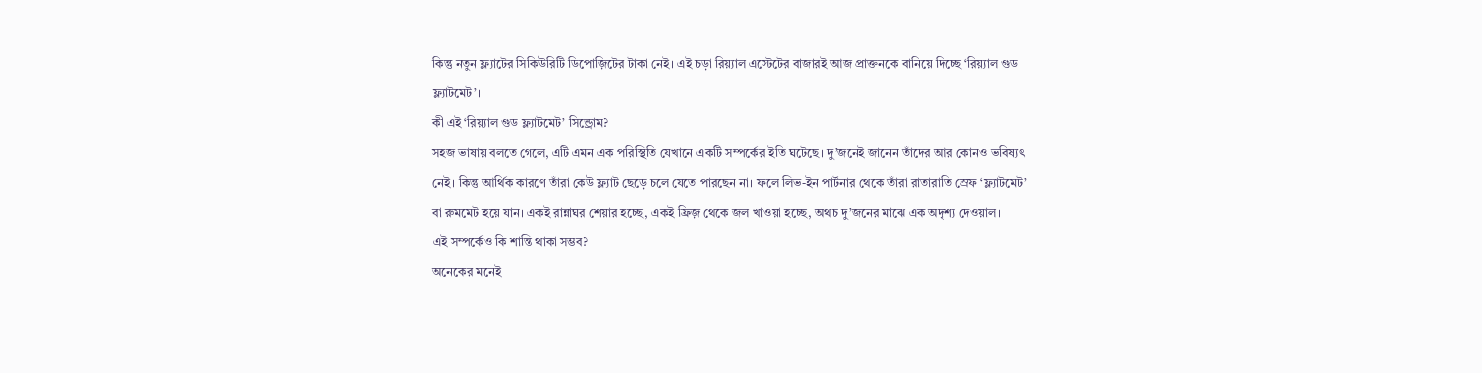কিন্তু নতুন ফ্ল্যাটের সিকিউরিটি ডিপোজ়িটের টাকা নেই। এই চড়া রিয়্যাল এস্টেটের বাজারই আজ প্রাক্তনকে বানিয়ে দিচ্ছে ‘রিয়্যাল গুড ফ্ল্যাটমেট’।
কী এই ‘রিয়্যাল গুড ফ্ল্যাটমেট’ সিন্ড্রোম?
সহজ ভাষায় বলতে গেলে, এটি এমন এক পরিস্থিতি যেখানে একটি সম্পর্কের ইতি ঘটেছে। দু’জনেই জানেন তাঁদের আর কোনও ভবিষ্যৎ নেই। কিন্তু আর্থিক কারণে তাঁরা কেউ ফ্ল্যাট ছেড়ে চলে যেতে পারছেন না। ফলে লিভ-ইন পার্টনার থেকে তাঁরা রাতারাতি স্রেফ ‘ফ্ল্যাটমেট’ বা রুমমেট হয়ে যান। একই রান্নাঘর শেয়ার হচ্ছে, একই ফ্রিজ় থেকে জল খাওয়া হচ্ছে, অথচ দু’জনের মাঝে এক অদৃশ্য দেওয়াল।
এই সম্পর্কেও কি শান্তি থাকা সম্ভব?
অনেকের মনেই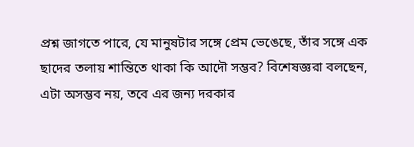প্রশ্ন জাগতে পারে, যে মানুষটার সঙ্গে প্রেম ভেঙেছে, তাঁর সঙ্গে এক ছাদের তলায় শান্তিতে থাকা কি আদৌ সম্ভব? বিশেষজ্ঞরা বলছেন, এটা অসম্ভব নয়, তবে এর জন্য দরকার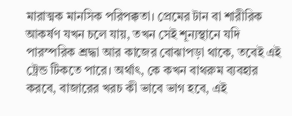মারাত্মক মানসিক পরিপক্কতা। প্রেমের টান বা শারীরিক আকর্ষণ যখন চলে যায়, তখন সেই শূন্যস্থানে যদি পারস্পরিক শ্রদ্ধা আর কাজের বোঝাপড়া থাকে, তবেই এই ট্রেন্ড টিকতে পারে। অর্থাৎ, কে কখন বাথরুম ব্যবহার করবে, বাজারের খরচ কী ভাবে ভাগ হবে, এই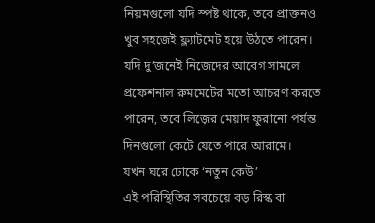নিয়মগুলো যদি স্পষ্ট থাকে, তবে প্রাক্তনও খুব সহজেই ফ্ল্যাটমেট হয়ে উঠতে পারেন। যদি দু’জনেই নিজেদের আবেগ সামলে প্রফেশনাল রুমমেটের মতো আচরণ করতে পারেন, তবে লিজ়ের মেয়াদ ফুরানো পর্যন্ত দিনগুলো কেটে যেতে পারে আরামে।
যখন ঘরে ঢোকে ‘নতুন কেউ’
এই পরিস্থিতির সবচেয়ে বড় রিস্ক বা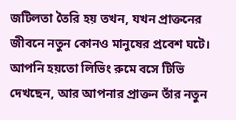জটিলতা তৈরি হয় তখন, যখন প্রাক্তনের জীবনে নতুন কোনও মানুষের প্রবেশ ঘটে। আপনি হয়তো লিভিং রুমে বসে টিভি দেখছেন, আর আপনার প্রাক্তন তাঁর নতুন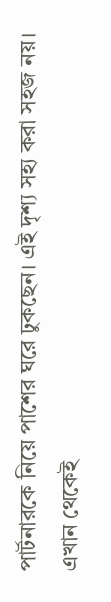পার্টনারকে নিয়ে পাশের ঘরে ঢুকছেন। এই দৃশ্য সহ্য করা সহজ নয়। এখান থেকেই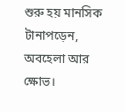শুরু হয় মানসিক টানাপড়েন, অবহেলা আর ক্ষোভ।